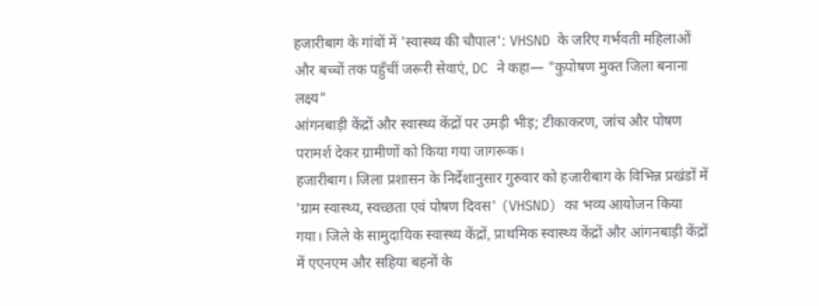हजारीबाग के गांवों में 'स्वास्थ्य की चौपाल': VHSND के जरिए गर्भवती महिलाओं और बच्चों तक पहुँचीं जरूरी सेवाएं, DC ने कहा— "कुपोषण मुक्त जिला बनाना लक्ष्य"
आंगनबाड़ी केंद्रों और स्वास्थ्य केंद्रों पर उमड़ी भीड़; टीकाकरण, जांच और पोषण परामर्श देकर ग्रामीणों को किया गया जागरूक।
हजारीबाग। जिला प्रशासन के निर्देशानुसार गुरुवार को हजारीबाग के विभिन्न प्रखंडों में 'ग्राम स्वास्थ्य, स्वच्छता एवं पोषण दिवस' (VHSND) का भव्य आयोजन किया गया। जिले के सामुदायिक स्वास्थ्य केंद्रों, प्राथमिक स्वास्थ्य केंद्रों और आंगनबाड़ी केंद्रों में एएनएम और सहिया बहनों के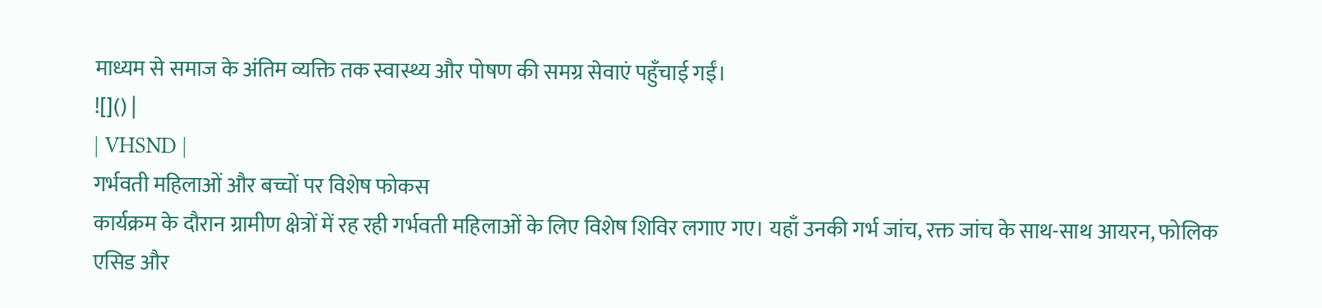माध्यम से समाज के अंतिम व्यक्ति तक स्वास्थ्य और पोषण की समग्र सेवाएं पहुँचाई गईं।
![]() |
| VHSND |
गर्भवती महिलाओं और बच्चों पर विशेष फोकस
कार्यक्रम के दौरान ग्रामीण क्षेत्रों में रह रही गर्भवती महिलाओं के लिए विशेष शिविर लगाए गए। यहाँ उनकी गर्भ जांच, रक्त जांच के साथ-साथ आयरन, फोलिक एसिड और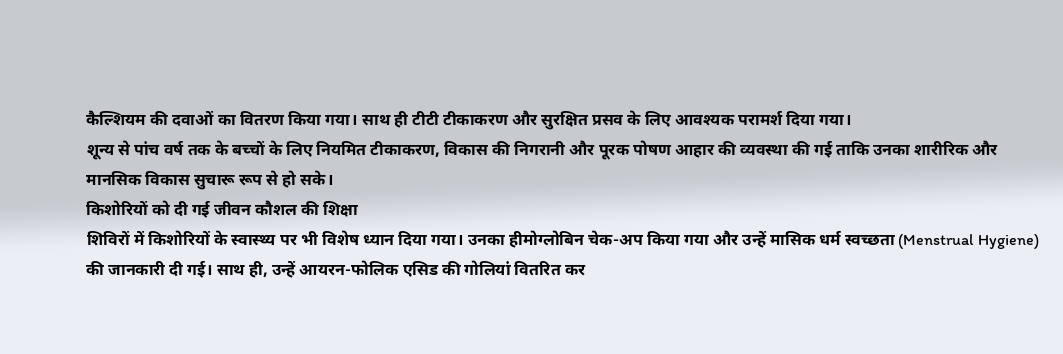कैल्शियम की दवाओं का वितरण किया गया। साथ ही टीटी टीकाकरण और सुरक्षित प्रसव के लिए आवश्यक परामर्श दिया गया।
शून्य से पांच वर्ष तक के बच्चों के लिए नियमित टीकाकरण, विकास की निगरानी और पूरक पोषण आहार की व्यवस्था की गई ताकि उनका शारीरिक और मानसिक विकास सुचारू रूप से हो सके।
किशोरियों को दी गई जीवन कौशल की शिक्षा
शिविरों में किशोरियों के स्वास्थ्य पर भी विशेष ध्यान दिया गया। उनका हीमोग्लोबिन चेक-अप किया गया और उन्हें मासिक धर्म स्वच्छता (Menstrual Hygiene) की जानकारी दी गई। साथ ही, उन्हें आयरन-फोलिक एसिड की गोलियां वितरित कर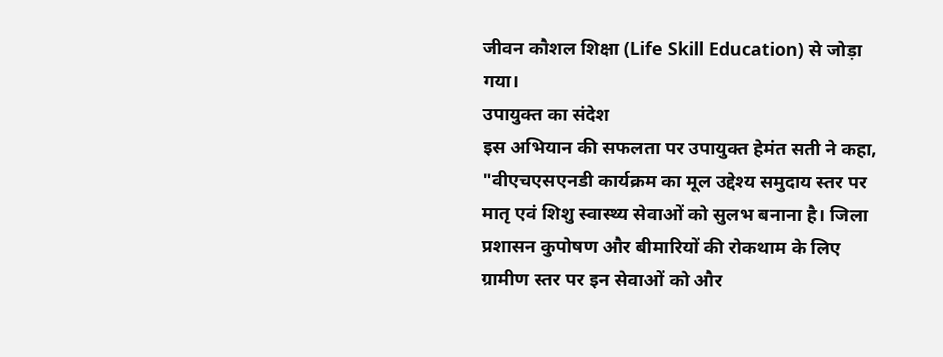जीवन कौशल शिक्षा (Life Skill Education) से जोड़ा गया।
उपायुक्त का संदेश
इस अभियान की सफलता पर उपायुक्त हेमंत सती ने कहा, "वीएचएसएनडी कार्यक्रम का मूल उद्देश्य समुदाय स्तर पर मातृ एवं शिशु स्वास्थ्य सेवाओं को सुलभ बनाना है। जिला प्रशासन कुपोषण और बीमारियों की रोकथाम के लिए ग्रामीण स्तर पर इन सेवाओं को और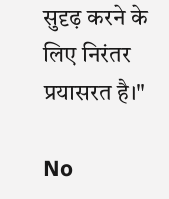सुदृढ़ करने के लिए निरंतर प्रयासरत है।"

No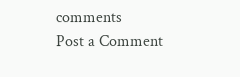comments
Post a Comment